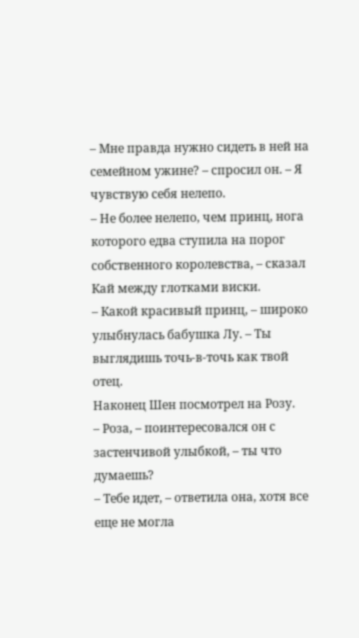– Мне правда нужно сидеть в ней на семейном ужине? – спросил он. – Я чувствую себя нелепо.
– Не более нелепо, чем принц, нога которого едва ступила на порог собственного королевства, – сказал Кай между глотками виски.
– Какой красивый принц, – широко улыбнулась бабушка Лу. – Ты выглядишь точь-в-точь как твой отец.
Наконец Шен посмотрел на Розу.
– Роза, – поинтересовался он с застенчивой улыбкой, – ты что думаешь?
– Тебе идет, – ответила она, хотя все еще не могла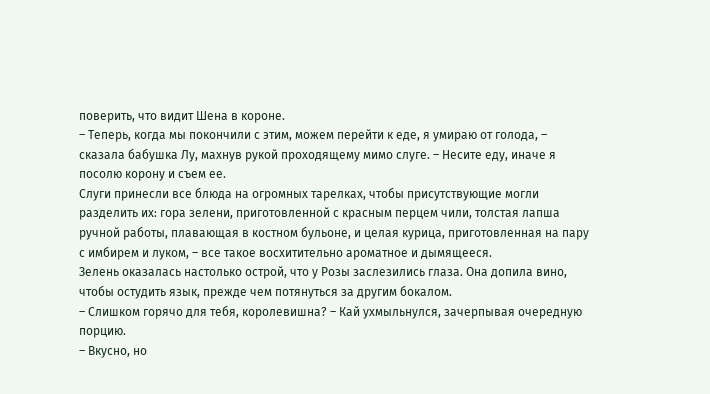поверить, что видит Шена в короне.
– Теперь, когда мы покончили с этим, можем перейти к еде, я умираю от голода, – сказала бабушка Лу, махнув рукой проходящему мимо слуге. – Несите еду, иначе я посолю корону и съем ее.
Слуги принесли все блюда на огромных тарелках, чтобы присутствующие могли разделить их: гора зелени, приготовленной с красным перцем чили, толстая лапша ручной работы, плавающая в костном бульоне, и целая курица, приготовленная на пару с имбирем и луком, – все такое восхитительно ароматное и дымящееся.
Зелень оказалась настолько острой, что у Розы заслезились глаза. Она допила вино, чтобы остудить язык, прежде чем потянуться за другим бокалом.
– Слишком горячо для тебя, королевишна? – Кай ухмыльнулся, зачерпывая очередную порцию.
– Вкусно, но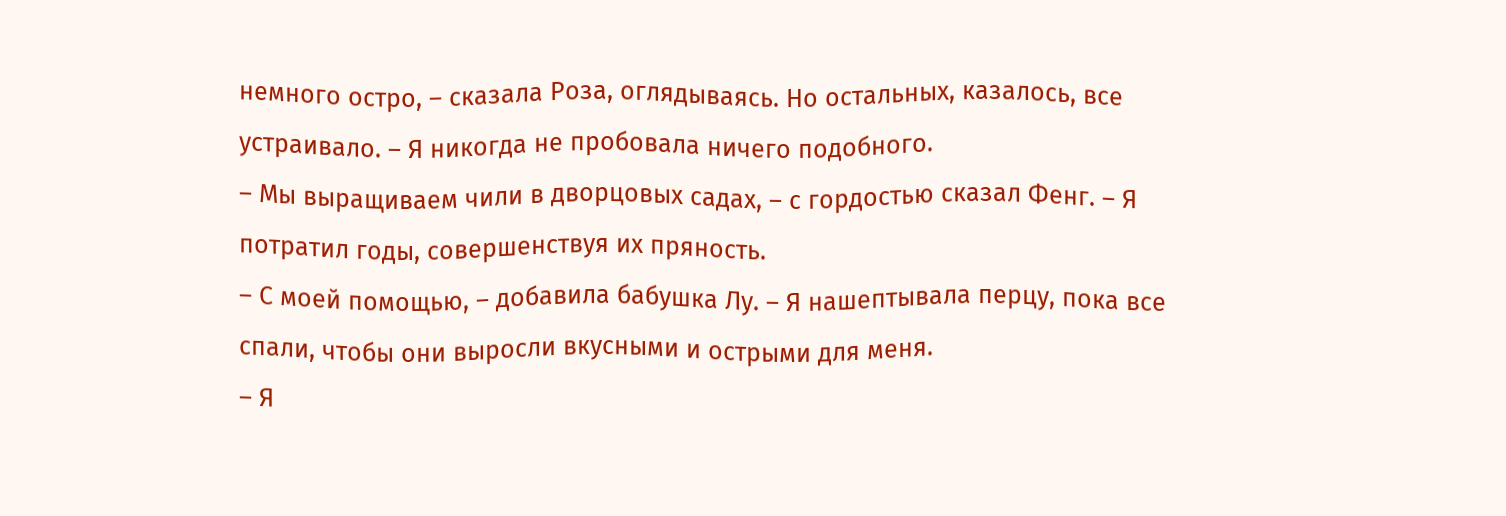немного остро, – сказала Роза, оглядываясь. Но остальных, казалось, все устраивало. – Я никогда не пробовала ничего подобного.
– Мы выращиваем чили в дворцовых садах, – с гордостью сказал Фенг. – Я потратил годы, совершенствуя их пряность.
– С моей помощью, – добавила бабушка Лу. – Я нашептывала перцу, пока все спали, чтобы они выросли вкусными и острыми для меня.
– Я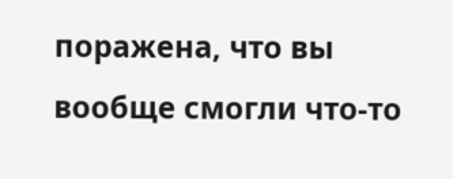поражена, что вы вообще смогли что-то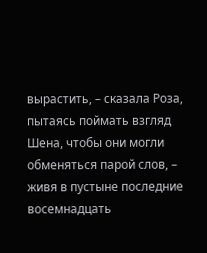вырастить, – сказала Роза, пытаясь поймать взгляд Шена, чтобы они могли обменяться парой слов, – живя в пустыне последние восемнадцать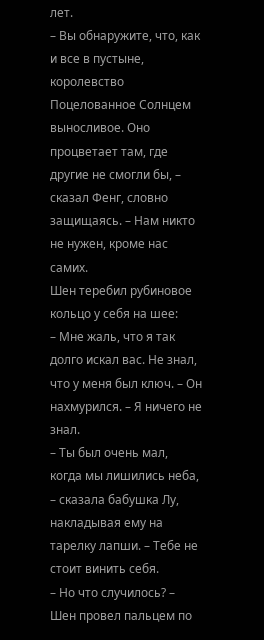лет.
– Вы обнаружите, что, как и все в пустыне, королевство Поцелованное Солнцем выносливое. Оно процветает там, где другие не смогли бы, – сказал Фенг, словно защищаясь. – Нам никто не нужен, кроме нас самих.
Шен теребил рубиновое кольцо у себя на шее:
– Мне жаль, что я так долго искал вас. Не знал, что у меня был ключ. – Он нахмурился. – Я ничего не знал.
– Ты был очень мал, когда мы лишились неба, – сказала бабушка Лу, накладывая ему на тарелку лапши. – Тебе не стоит винить себя.
– Но что случилось? – Шен провел пальцем по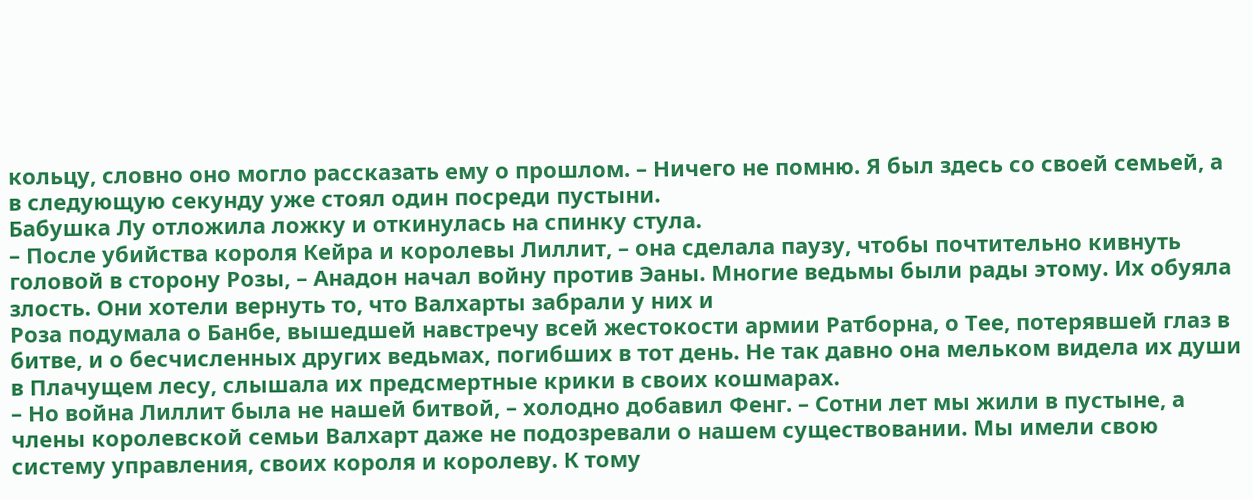кольцу, словно оно могло рассказать ему о прошлом. – Ничего не помню. Я был здесь со своей семьей, а в следующую секунду уже стоял один посреди пустыни.
Бабушка Лу отложила ложку и откинулась на спинку стула.
– После убийства короля Кейра и королевы Лиллит, – она сделала паузу, чтобы почтительно кивнуть головой в сторону Розы, – Анадон начал войну против Эаны. Многие ведьмы были рады этому. Их обуяла злость. Они хотели вернуть то, что Валхарты забрали у них и
Роза подумала о Банбе, вышедшей навстречу всей жестокости армии Ратборна, о Тее, потерявшей глаз в битве, и о бесчисленных других ведьмах, погибших в тот день. Не так давно она мельком видела их души в Плачущем лесу, слышала их предсмертные крики в своих кошмарах.
– Но война Лиллит была не нашей битвой, – холодно добавил Фенг. – Сотни лет мы жили в пустыне, а члены королевской семьи Валхарт даже не подозревали о нашем существовании. Мы имели свою систему управления, своих короля и королеву. К тому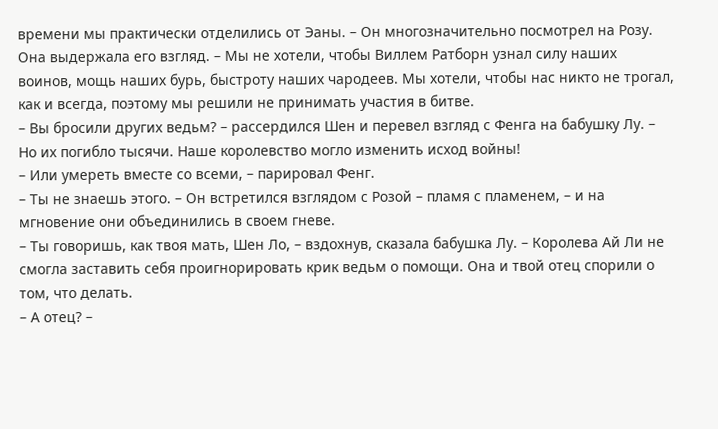времени мы практически отделились от Эаны. – Он многозначительно посмотрел на Розу. Она выдержала его взгляд. – Мы не хотели, чтобы Виллем Ратборн узнал силу наших воинов, мощь наших бурь, быстроту наших чародеев. Мы хотели, чтобы нас никто не трогал, как и всегда, поэтому мы решили не принимать участия в битве.
– Вы бросили других ведьм? – рассердился Шен и перевел взгляд с Фенга на бабушку Лу. – Но их погибло тысячи. Наше королевство могло изменить исход войны!
– Или умереть вместе со всеми, – парировал Фенг.
– Ты не знаешь этого. – Он встретился взглядом с Розой – пламя с пламенем, – и на мгновение они объединились в своем гневе.
– Ты говоришь, как твоя мать, Шен Ло, – вздохнув, сказала бабушка Лу. – Королева Ай Ли не смогла заставить себя проигнорировать крик ведьм о помощи. Она и твой отец спорили о том, что делать.
– А отец? –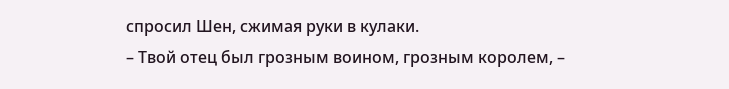спросил Шен, сжимая руки в кулаки.
– Твой отец был грозным воином, грозным королем, –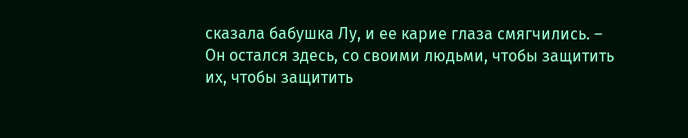сказала бабушка Лу, и ее карие глаза смягчились. – Он остался здесь, со своими людьми, чтобы защитить их, чтобы защитить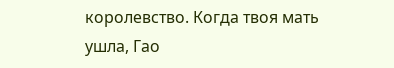королевство. Когда твоя мать ушла, Гао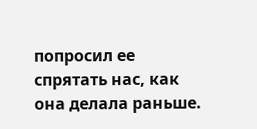попросил ее спрятать нас, как она делала раньше.